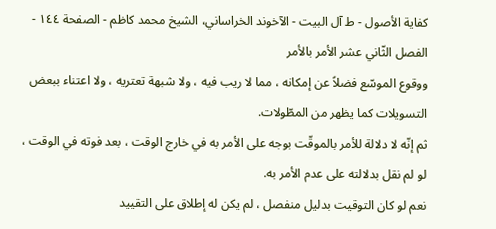كفاية الأصول - ط آل البيت - الآخوند الخراساني، الشيخ محمد کاظم - الصفحة ١٤٤ - الفصل الثّاني عشر الأمر بالأمر
ووقوع الموسّع فضلاً عن إمكانه ، مما لا ريب فيه ، ولا شبهة تعتريه ، ولا اعتناء ببعض التسويلات كما يظهر من المطّولات.
ثم إنّه لا دلالة للأمر بالموقّت بوجه على الأمر به في خارج الوقت ، بعد فوته في الوقت ، لو لم نقل بدلالته على عدم الأمر به.
نعم لو كان التوقيت بدليل منفصل ، لم يكن له إطلاق على التقييد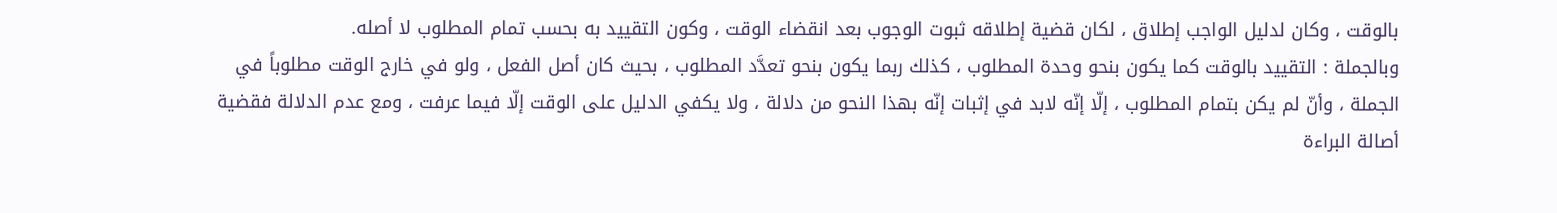بالوقت ، وكان لدليل الواجب إطلاق ، لكان قضية إطلاقه ثبوت الوجوب بعد انقضاء الوقت ، وكون التقييد به بحسب تمام المطلوب لا أصله.
وبالجملة : التقييد بالوقت كما يكون بنحو وحدة المطلوب ، كذلك ربما يكون بنحو تعدَّد المطلوب ، بحيث كان أصل الفعل ، ولو في خارج الوقت مطلوباً في الجملة ، وأنّ لم يكن بتمام المطلوب ، إلّا إنّه لابد في إثبات إنّه بهذا النحو من دلالة ، ولا يكفي الدليل على الوقت إلّا فيما عرفت ، ومع عدم الدلالة فقضية أصالة البراءة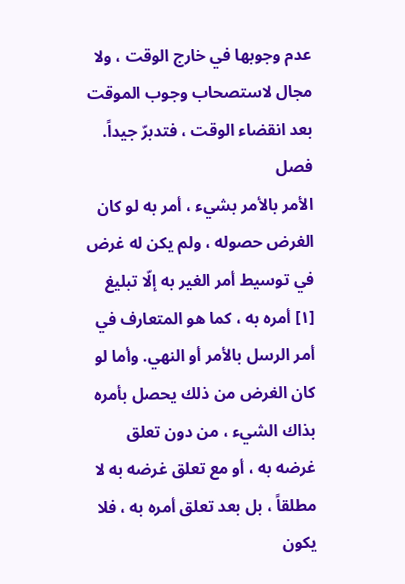عدم وجوبها في خارج الوقت ، ولا مجال لاستصحاب وجوب الموقت بعد انقضاء الوقت ، فتدبرّ جيداً.
فصل
الأمر بالأمر بشيء ، أمر به لو كان الغرض حصوله ، ولم يكن له غرض في توسيط أمر الغير به إلّا تبليغ [١] أمره به ، كما هو المتعارف في أمر الرسل بالأمر أو النهي. وأما لو كان الغرض من ذلك يحصل بأمره بذاك الشيء ، من دون تعلق غرضه به ، أو مع تعلق غرضه به لا مطلقاً ، بل بعد تعلق أمره به ، فلا يكون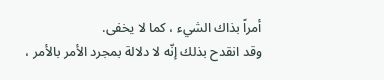أمراً بذاك الشيء ، كما لا يخفى.
وقد انقدح بذلك إنّه لا دلالة بمجرد الأمر بالأمر ،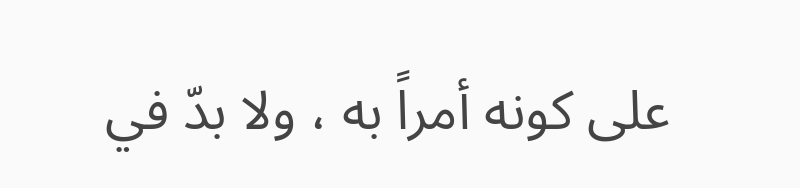على كونه أمراً به ، ولا بدّ في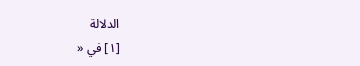الدلالة
[١] في «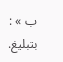ب » : بتبليغ.